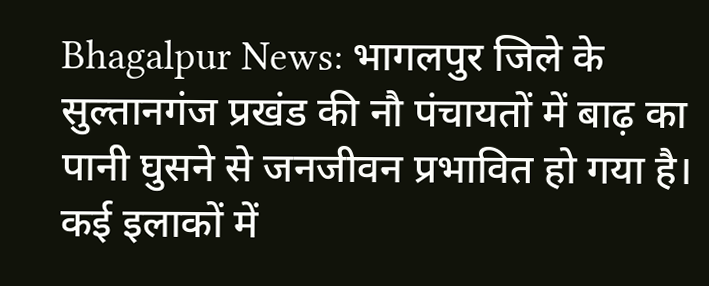Bhagalpur News: भागलपुर जिले के सुल्तानगंज प्रखंड की नौ पंचायतों में बाढ़ का पानी घुसने से जनजीवन प्रभावित हो गया है। कई इलाकों में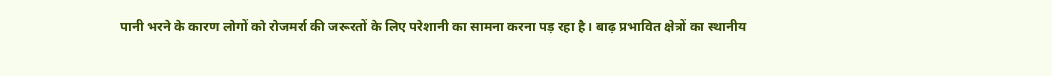पानी भरने के कारण लोगों को रोजमर्रा की जरूरतों के लिए परेशानी का सामना करना पड़ रहा है। बाढ़ प्रभावित क्षेत्रों का स्थानीय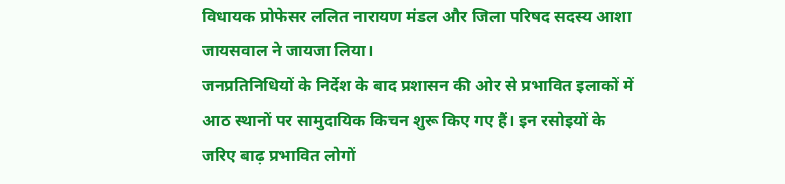विधायक प्रोफेसर ललित नारायण मंडल और जिला परिषद सदस्य आशा जायसवाल ने जायजा लिया।
जनप्रतिनिधियों के निर्देश के बाद प्रशासन की ओर से प्रभावित इलाकों में आठ स्थानों पर सामुदायिक किचन शुरू किए गए हैं। इन रसोइयों के जरिए बाढ़ प्रभावित लोगों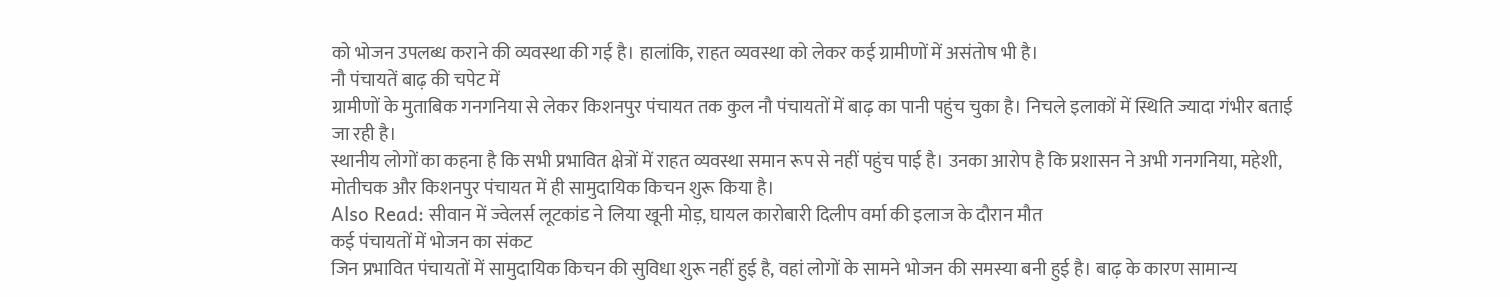को भोजन उपलब्ध कराने की व्यवस्था की गई है। हालांकि, राहत व्यवस्था को लेकर कई ग्रामीणों में असंतोष भी है।
नौ पंचायतें बाढ़ की चपेट में
ग्रामीणों के मुताबिक गनगनिया से लेकर किशनपुर पंचायत तक कुल नौ पंचायतों में बाढ़ का पानी पहुंच चुका है। निचले इलाकों में स्थिति ज्यादा गंभीर बताई जा रही है।
स्थानीय लोगों का कहना है कि सभी प्रभावित क्षेत्रों में राहत व्यवस्था समान रूप से नहीं पहुंच पाई है। उनका आरोप है कि प्रशासन ने अभी गनगनिया, महेशी, मोतीचक और किशनपुर पंचायत में ही सामुदायिक किचन शुरू किया है।
Also Read: सीवान में ज्वेलर्स लूटकांड ने लिया खूनी मोड़, घायल कारोबारी दिलीप वर्मा की इलाज के दौरान मौत
कई पंचायतों में भोजन का संकट
जिन प्रभावित पंचायतों में सामुदायिक किचन की सुविधा शुरू नहीं हुई है, वहां लोगों के सामने भोजन की समस्या बनी हुई है। बाढ़ के कारण सामान्य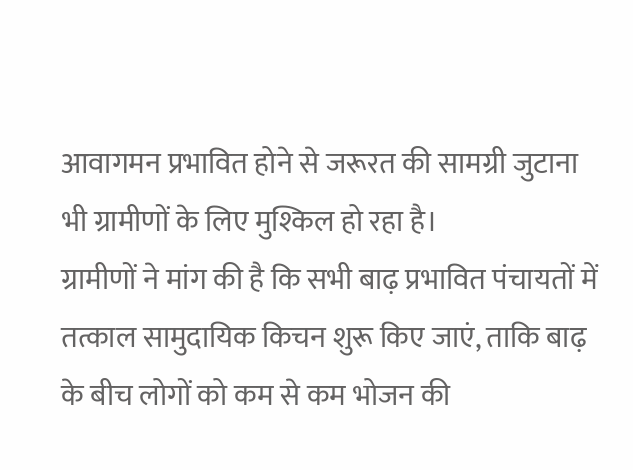आवागमन प्रभावित होने से जरूरत की सामग्री जुटाना भी ग्रामीणों के लिए मुश्किल हो रहा है।
ग्रामीणों ने मांग की है कि सभी बाढ़ प्रभावित पंचायतों में तत्काल सामुदायिक किचन शुरू किए जाएं, ताकि बाढ़ के बीच लोगों को कम से कम भोजन की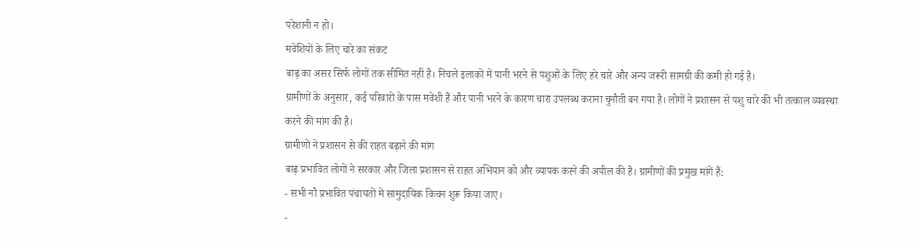परेशानी न हो।
मवेशियों के लिए चारे का संकट
बाढ़ का असर सिर्फ लोगों तक सीमित नहीं है। निचले इलाकों में पानी भरने से पशुओं के लिए हरे चारे और अन्य जरूरी सामग्री की कमी हो गई है।
ग्रामीणों के अनुसार, कई परिवारों के पास मवेशी हैं और पानी भरने के कारण चारा उपलब्ध कराना चुनौती बन गया है। लोगों ने प्रशासन से पशु चारे की भी तत्काल व्यवस्था करने की मांग की है।
ग्रामीणों ने प्रशासन से की राहत बढ़ाने की मांग
बाढ़ प्रभावित लोगों ने सरकार और जिला प्रशासन से राहत अभियान को और व्यापक करने की अपील की है। ग्रामीणों की प्रमुख मांगें हैं:
- सभी नौ प्रभावित पंचायतों में सामुदायिक किचन शुरू किया जाए।
-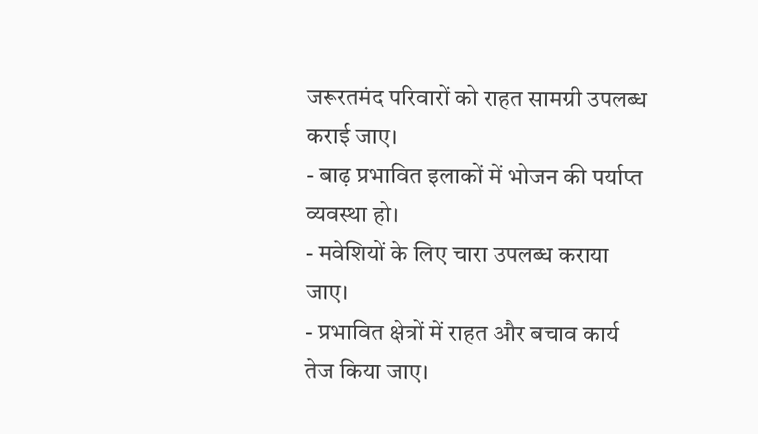जरूरतमंद परिवारों को राहत सामग्री उपलब्ध कराई जाए।
- बाढ़ प्रभावित इलाकों में भोजन की पर्याप्त व्यवस्था हो।
- मवेशियों के लिए चारा उपलब्ध कराया जाए।
- प्रभावित क्षेत्रों में राहत और बचाव कार्य तेज किया जाए।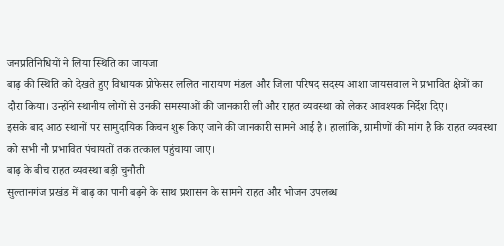जनप्रतिनिधियों ने लिया स्थिति का जायजा
बाढ़ की स्थिति को देखते हुए विधायक प्रोफेसर ललित नारायण मंडल और जिला परिषद सदस्य आशा जायसवाल ने प्रभावित क्षेत्रों का दौरा किया। उन्होंने स्थानीय लोगों से उनकी समस्याओं की जानकारी ली और राहत व्यवस्था को लेकर आवश्यक निर्देश दिए।
इसके बाद आठ स्थानों पर सामुदायिक किचन शुरू किए जाने की जानकारी सामने आई है। हालांकि, ग्रामीणों की मांग है कि राहत व्यवस्था को सभी नौ प्रभावित पंचायतों तक तत्काल पहुंचाया जाए।
बाढ़ के बीच राहत व्यवस्था बड़ी चुनौती
सुल्तानगंज प्रखंड में बाढ़ का पानी बढ़ने के साथ प्रशासन के सामने राहत और भोजन उपलब्ध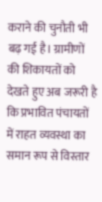कराने की चुनौती भी बढ़ गई है। ग्रामीणों की शिकायतों को देखते हुए अब जरूरी है कि प्रभावित पंचायतों में राहत व्यवस्था का समान रूप से विस्तार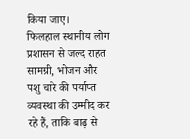किया जाए।
फिलहाल स्थानीय लोग प्रशासन से जल्द राहत सामग्री, भोजन और पशु चारे की पर्याप्त व्यवस्था की उम्मीद कर रहे हैं, ताकि बाढ़ से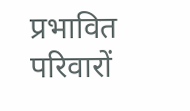प्रभावित परिवारों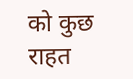को कुछ राहत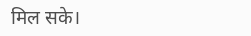मिल सके।